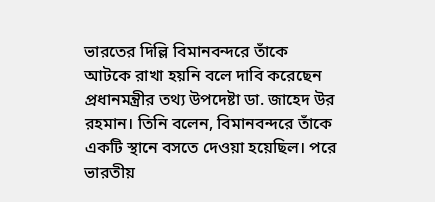ভারতের দিল্লি বিমানবন্দরে তাঁকে আটকে রাখা হয়নি বলে দাবি করেছেন প্রধানমন্ত্রীর তথ্য উপদেষ্টা ডা. জাহেদ উর রহমান। তিনি বলেন, বিমানবন্দরে তাঁকে একটি স্থানে বসতে দেওয়া হয়েছিল। পরে ভারতীয়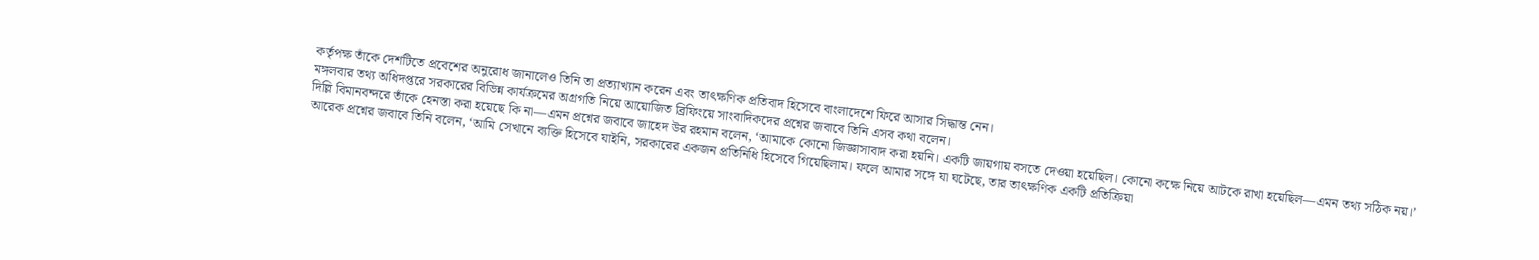কর্তৃপক্ষ তাঁকে দেশটিতে প্রবেশের অনুরোধ জানালেও তিনি তা প্রত্যাখ্যান করেন এবং তাৎক্ষণিক প্রতিবাদ হিসেবে বাংলাদেশে ফিরে আসার সিদ্ধান্ত নেন।
মঙ্গলবার তথ্য অধিদপ্তরে সরকারের বিভিন্ন কার্যক্রমের অগ্রগতি নিয়ে আয়োজিত ব্রিফিংয়ে সাংবাদিকদের প্রশ্নের জবাবে তিনি এসব কথা বলেন।
দিল্লি বিমানবন্দরে তাঁকে হেনস্তা করা হয়েছে কি না—এমন প্রশ্নের জবাবে জাহেদ উর রহমান বলেন, ‘আমাকে কোনো জিজ্ঞাসাবাদ করা হয়নি। একটি জায়গায় বসতে দেওয়া হয়েছিল। কোনো কক্ষে নিয়ে আটকে রাখা হয়েছিল—এমন তথ্য সঠিক নয়।’
আরেক প্রশ্নের জবাবে তিনি বলেন, ‘আমি সেখানে ব্যক্তি হিসেবে যাইনি, সরকারের একজন প্রতিনিধি হিসেবে গিয়েছিলাম। ফলে আমার সঙ্গে যা ঘটেছে, তার তাৎক্ষণিক একটি প্রতিক্রিয়া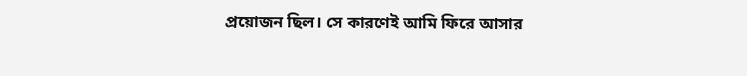প্রয়োজন ছিল। সে কারণেই আমি ফিরে আসার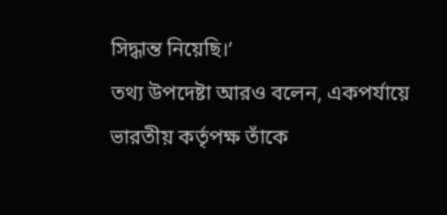সিদ্ধান্ত নিয়েছি।’
তথ্য উপদেষ্টা আরও বলেন, একপর্যায়ে ভারতীয় কর্তৃপক্ষ তাঁকে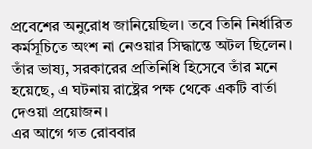প্রবেশের অনুরোধ জানিয়েছিল। তবে তিনি নির্ধারিত কর্মসূচিতে অংশ না নেওয়ার সিদ্ধান্তে অটল ছিলেন। তাঁর ভাষ্য, সরকারের প্রতিনিধি হিসেবে তাঁর মনে হয়েছে, এ ঘটনায় রাষ্ট্রের পক্ষ থেকে একটি বার্তা দেওয়া প্রয়োজন।
এর আগে গত রোববার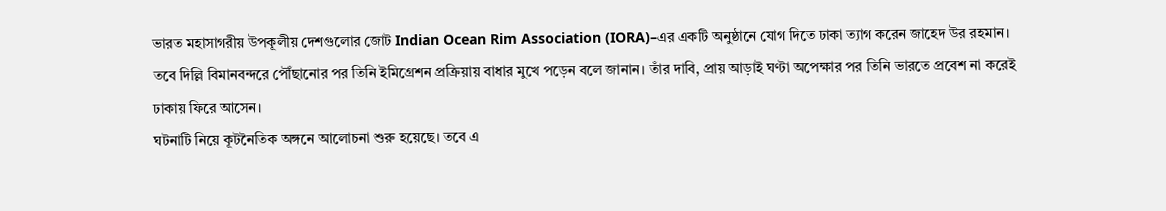ভারত মহাসাগরীয় উপকূলীয় দেশগুলোর জোট Indian Ocean Rim Association (IORA)–এর একটি অনুষ্ঠানে যোগ দিতে ঢাকা ত্যাগ করেন জাহেদ উর রহমান। তবে দিল্লি বিমানবন্দরে পৌঁছানোর পর তিনি ইমিগ্রেশন প্রক্রিয়ায় বাধার মুখে পড়েন বলে জানান। তাঁর দাবি, প্রায় আড়াই ঘণ্টা অপেক্ষার পর তিনি ভারতে প্রবেশ না করেই ঢাকায় ফিরে আসেন।
ঘটনাটি নিয়ে কূটনৈতিক অঙ্গনে আলোচনা শুরু হয়েছে। তবে এ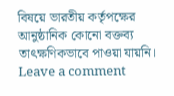বিষয়ে ভারতীয় কর্তৃপক্ষের আনুষ্ঠানিক কোনো বক্তব্য তাৎক্ষণিকভাবে পাওয়া যায়নি।
Leave a comment